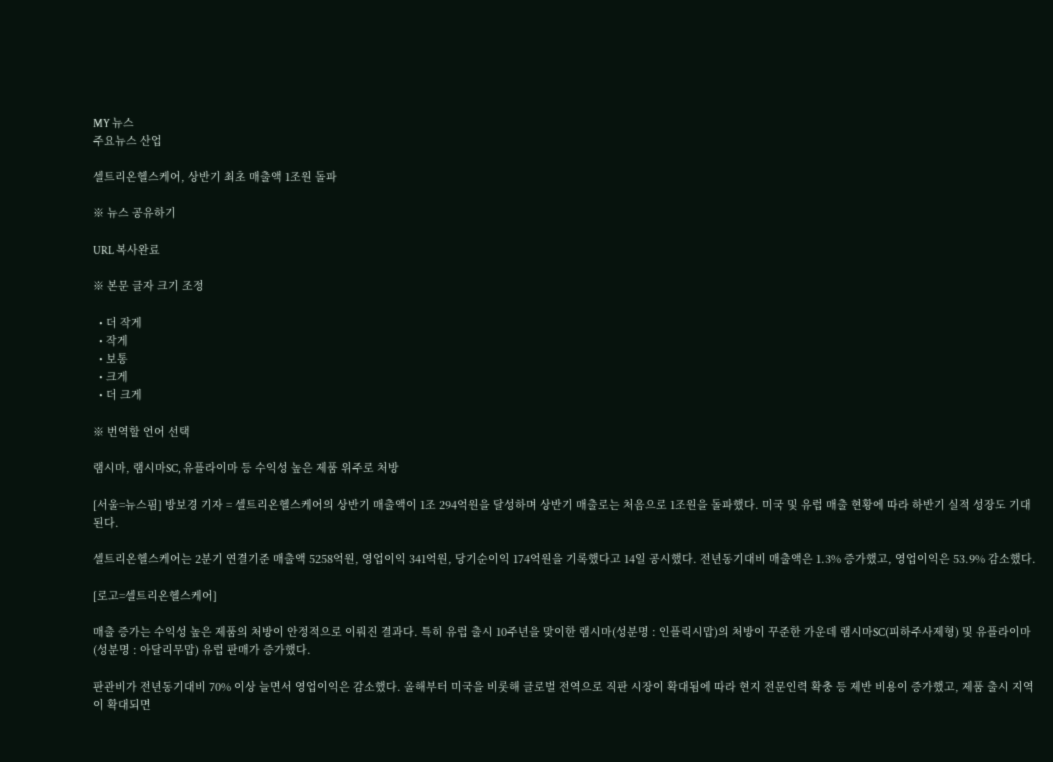MY 뉴스
주요뉴스 산업

셀트리온헬스케어, 상반기 최초 매출액 1조원 돌파

※ 뉴스 공유하기

URL 복사완료

※ 본문 글자 크기 조정

  • 더 작게
  • 작게
  • 보통
  • 크게
  • 더 크게

※ 번역할 언어 선택

램시마, 램시마SC, 유플라이마 등 수익성 높은 제품 위주로 처방

[서울=뉴스핌] 방보경 기자 = 셀트리온헬스케어의 상반기 매출액이 1조 294억원을 달성하며 상반기 매출로는 처음으로 1조원을 돌파했다. 미국 및 유럽 매출 현황에 따라 하반기 실적 성장도 기대된다.

셀트리온헬스케어는 2분기 연결기준 매출액 5258억원, 영업이익 341억원, 당기순이익 174억원을 기록했다고 14일 공시했다. 전년동기대비 매출액은 1.3% 증가했고, 영업이익은 53.9% 감소했다.

[로고=셀트리온헬스케어]

매출 증가는 수익성 높은 제품의 처방이 안정적으로 이뤄진 결과다. 특히 유럽 출시 10주년을 맞이한 램시마(성분명 : 인플릭시맙)의 처방이 꾸준한 가운데 램시마SC(피하주사제형) 및 유플라이마(성분명 : 아달리무맙) 유럽 판매가 증가했다.

판관비가 전년동기대비 70% 이상 늘면서 영업이익은 감소했다. 올해부터 미국을 비롯해 글로벌 전역으로 직판 시장이 확대됨에 따라 현지 전문인력 확충 등 제반 비용이 증가했고, 제품 출시 지역이 확대되면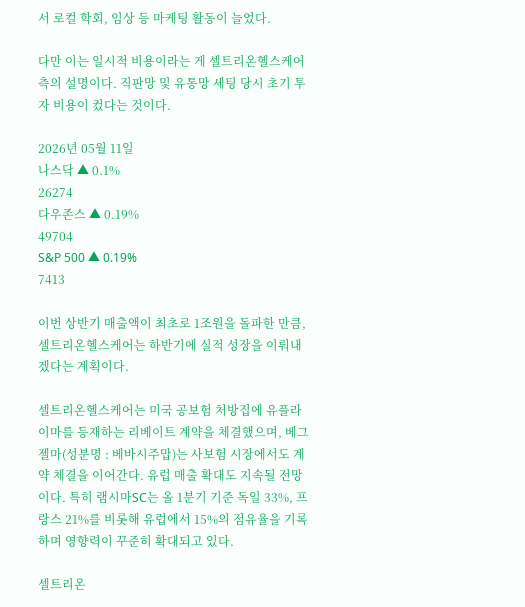서 로컬 학회, 임상 등 마케팅 활동이 늘었다.

다만 이는 일시적 비용이라는 게 셀트리온헬스케어 측의 설명이다. 직판망 및 유통망 세팅 당시 초기 투자 비용이 컸다는 것이다.

2026년 05월 11일
나스닥 ▲ 0.1%
26274
다우존스 ▲ 0.19%
49704
S&P 500 ▲ 0.19%
7413

이번 상반기 매출액이 최초로 1조원을 돌파한 만큼, 셀트리온헬스케어는 하반기에 실적 성장을 이뤄내겠다는 계획이다.

셀트리온헬스케어는 미국 공보험 처방집에 유플라이마를 등재하는 리베이트 계약을 체결했으며, 베그젤마(성분명 : 베바시주맙)는 사보험 시장에서도 계약 체결을 이어간다. 유럽 매출 확대도 지속될 전망이다. 특히 램시마SC는 올 1분기 기준 독일 33%, 프랑스 21%를 비롯해 유럽에서 15%의 점유율을 기록하며 영향력이 꾸준히 확대되고 있다.

셀트리온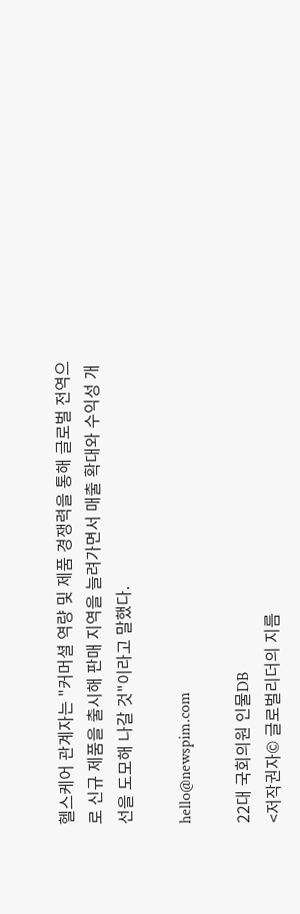헬스케어 관계자는 "커머셜 역량 및 제품 경쟁력을 통해 글로벌 전역으로 신규 제품을 출시해 판매 지역을 늘려가면서 매출 확대와 수익성 개선을 도모해 나갈 것"이라고 말했다.

hello@newspim.com

22대 국회의원 인물DB
<저작권자© 글로벌리더의 지름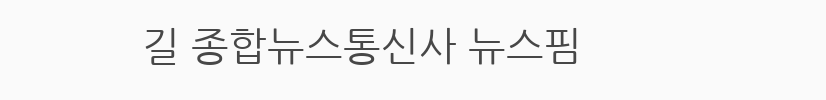길 종합뉴스통신사 뉴스핌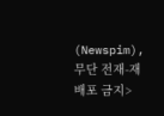(Newspim), 무단 전재-재배포 금지>